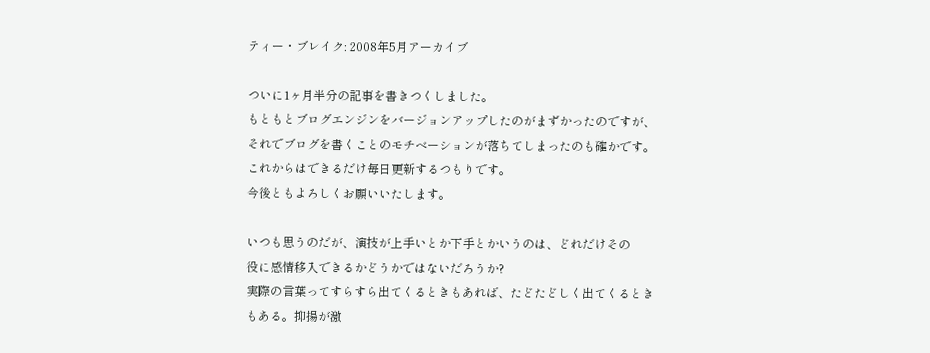ティー・ブレイク: 2008年5月アーカイブ

ついに1ヶ月半分の記事を書きつくしました。
もともとブログエンジンをバージョンアップしたのがまずかったのですが、
それでブログを書くことのモチベーションが落ちてしまったのも確かです。
これからはできるだけ毎日更新するつもりです。
今後ともよろしくお願いいたします。

いつも思うのだが、演技が上手いとか下手とかいうのは、どれだけその
役に感情移入できるかどうかではないだろうか?
実際の言葉ってすらすら出てくるときもあれば、たどたどしく出てくるとき
もある。抑揚が激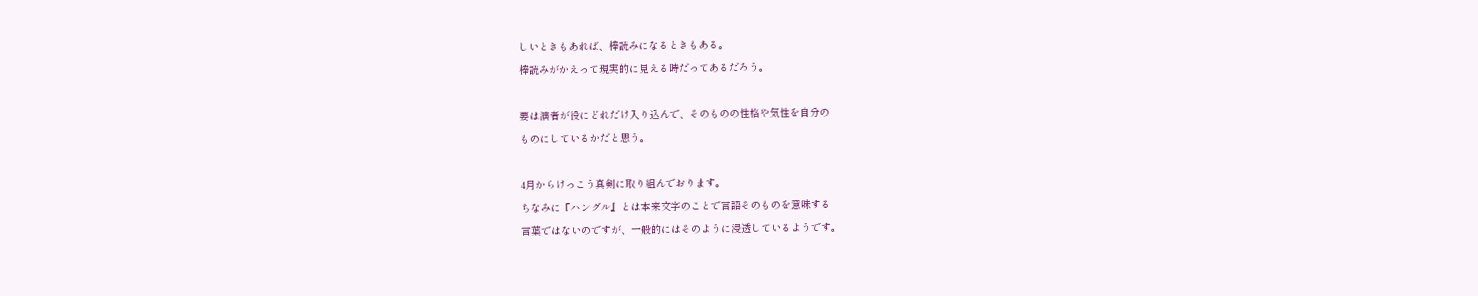しいときもあれば、棒読みになるときもある。
棒読みがかえって現実的に見える時だってあるだろう。

要は演者が役にどれだけ入り込んで、そのものの性格や気性を自分の
ものにしているかだと思う。

4月からけっこう真剣に取り組んでおります。
ちなみに『ハングル』とは本来文字のことで言語そのものを意味する
言葉ではないのですが、一般的にはそのように浸透しているようです。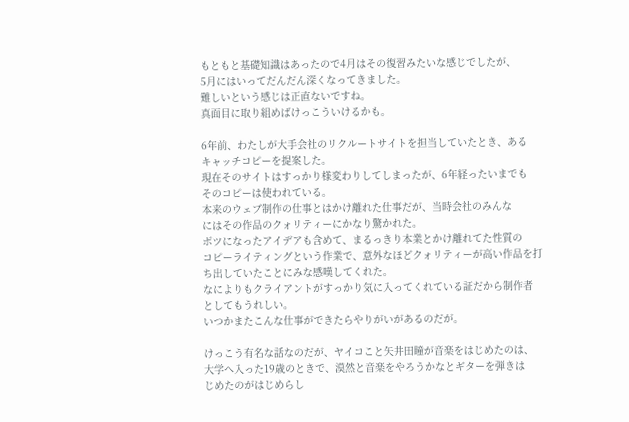もともと基礎知識はあったので4月はその復習みたいな感じでしたが、
5月にはいってだんだん深くなってきました。
難しいという感じは正直ないですね。
真面目に取り組めばけっこういけるかも。

6年前、わたしが大手会社のリクルートサイトを担当していたとき、ある
キャッチコピーを提案した。
現在そのサイトはすっかり様変わりしてしまったが、6年経ったいまでも
そのコピーは使われている。
本来のウェブ制作の仕事とはかけ離れた仕事だが、当時会社のみんな
にはその作品のクォリティーにかなり驚かれた。
ボツになったアイデアも含めて、まるっきり本業とかけ離れてた性質の
コピーライティングという作業で、意外なほどクォリティーが高い作品を打
ち出していたことにみな感嘆してくれた。
なによりもクライアントがすっかり気に入ってくれている証だから制作者
としてもうれしい。
いつかまたこんな仕事ができたらやりがいがあるのだが。

けっこう有名な話なのだが、ヤイコこと矢井田瞳が音楽をはじめたのは、
大学へ入った19歳のときで、漠然と音楽をやろうかなとギターを弾きは
じめたのがはじめらし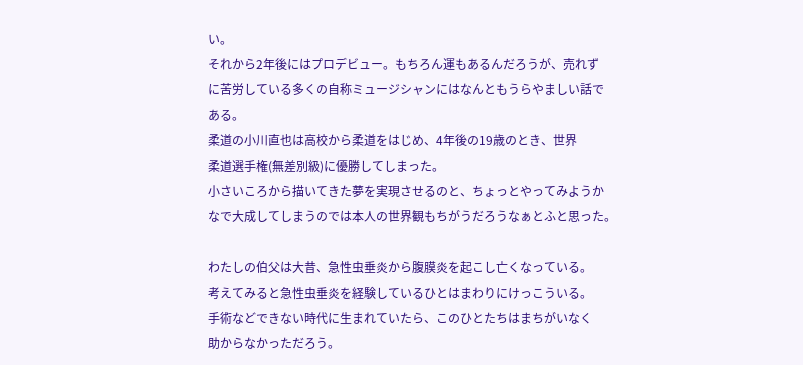い。
それから2年後にはプロデビュー。もちろん運もあるんだろうが、売れず
に苦労している多くの自称ミュージシャンにはなんともうらやましい話で
ある。
柔道の小川直也は高校から柔道をはじめ、4年後の19歳のとき、世界
柔道選手権(無差別級)に優勝してしまった。
小さいころから描いてきた夢を実現させるのと、ちょっとやってみようか
なで大成してしまうのでは本人の世界観もちがうだろうなぁとふと思った。

わたしの伯父は大昔、急性虫垂炎から腹膜炎を起こし亡くなっている。
考えてみると急性虫垂炎を経験しているひとはまわりにけっこういる。
手術などできない時代に生まれていたら、このひとたちはまちがいなく
助からなかっただろう。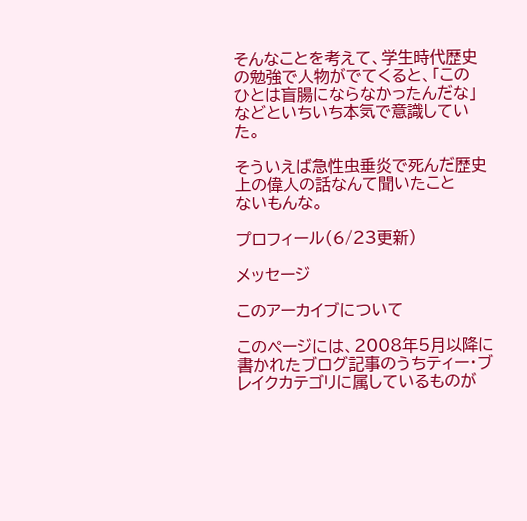そんなことを考えて、学生時代歴史の勉強で人物がでてくると、「この
ひとは盲腸にならなかったんだな」などといちいち本気で意識していた。

そういえば急性虫垂炎で死んだ歴史上の偉人の話なんて聞いたこと
ないもんな。

プロフィール(6/23更新)

メッセージ

このアーカイブについて

このページには、2008年5月以降に書かれたブログ記事のうちティー・ブレイクカテゴリに属しているものが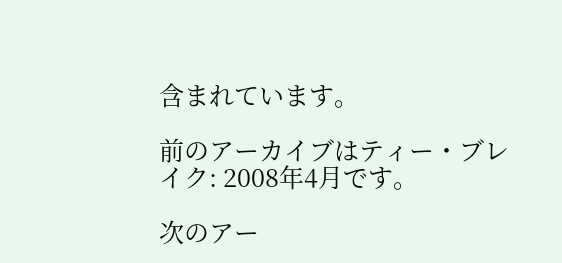含まれています。

前のアーカイブはティー・ブレイク: 2008年4月です。

次のアー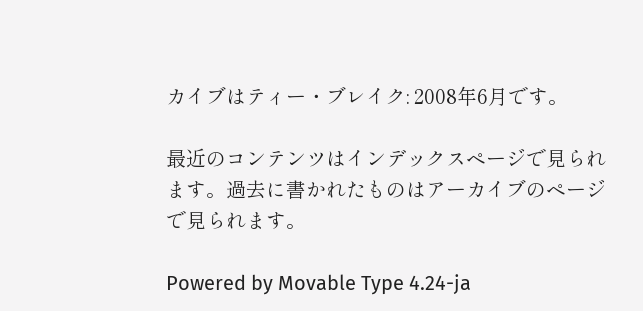カイブはティー・ブレイク: 2008年6月です。

最近のコンテンツはインデックスページで見られます。過去に書かれたものはアーカイブのページで見られます。

Powered by Movable Type 4.24-ja